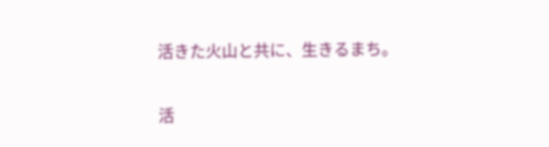活きた火山と共に、生きるまち。

活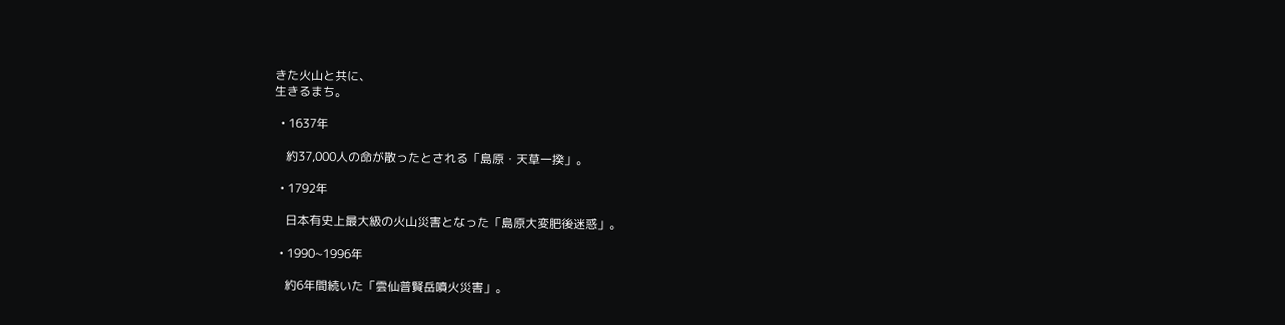きた火山と共に、
生きるまち。

  • 1637年

    約37,000人の命が散ったとされる「島原・天草一揆」。

  • 1792年

    日本有史上最大級の火山災害となった「島原大変肥後迷惑」。

  • 1990~1996年

    約6年間続いた「雲仙普賢岳噴火災害」。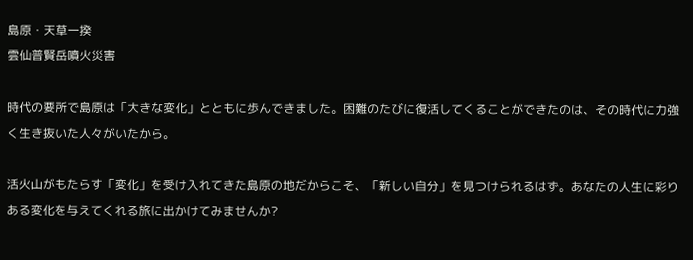島原・天草一揆
雲仙普賢岳噴火災害

時代の要所で島原は「大きな変化」とともに歩んできました。困難のたびに復活してくることができたのは、その時代に力強く生き抜いた人々がいたから。

活火山がもたらす「変化」を受け入れてきた島原の地だからこそ、「新しい自分」を見つけられるはず。あなたの人生に彩りある変化を与えてくれる旅に出かけてみませんか?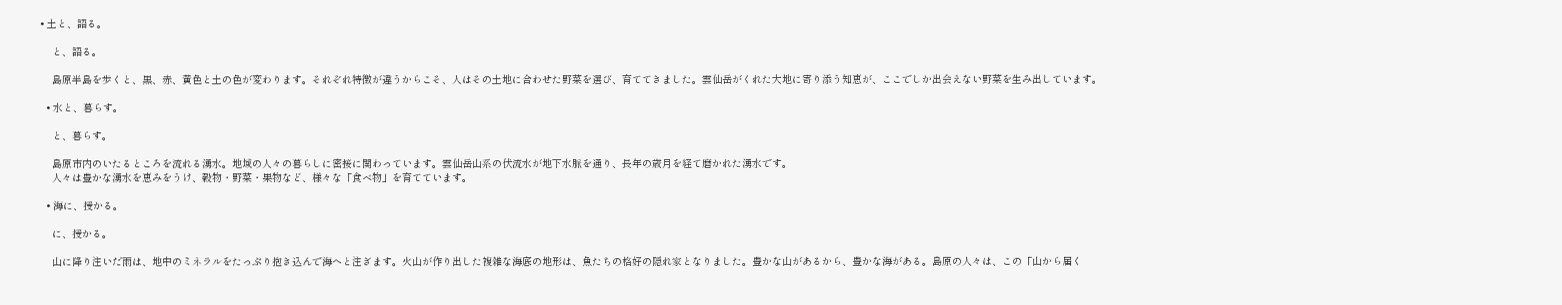• 土と、語る。

    と、語る。

    島原半島を歩くと、黒、赤、黄色と土の色が変わります。それぞれ特徴が違うからこそ、人はその土地に合わせた野菜を選び、育ててきました。雲仙岳がくれた大地に寄り添う知恵が、ここでしか出会えない野菜を生み出しています。

  • 水と、暮らす。

    と、暮らす。

    島原市内のいたるところを流れる湧水。地域の人々の暮らしに密接に関わっています。雲仙岳山系の伏流水が地下水脈を通り、長年の歳月を経て磨かれた湧水です。
    人々は豊かな湧水を恵みをうけ、穀物・野菜・果物など、様々な「食べ物」を育てています。

  • 海に、授かる。

    に、授かる。

    山に降り注いだ雨は、地中のミネラルをたっぷり抱き込んで海へと注ぎます。火山が作り出した複雑な海底の地形は、魚たちの格好の隠れ家となりました。豊かな山があるから、豊かな海がある。島原の人々は、この「山から届く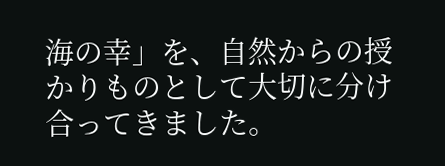海の幸」を、自然からの授かりものとして大切に分け合ってきました。